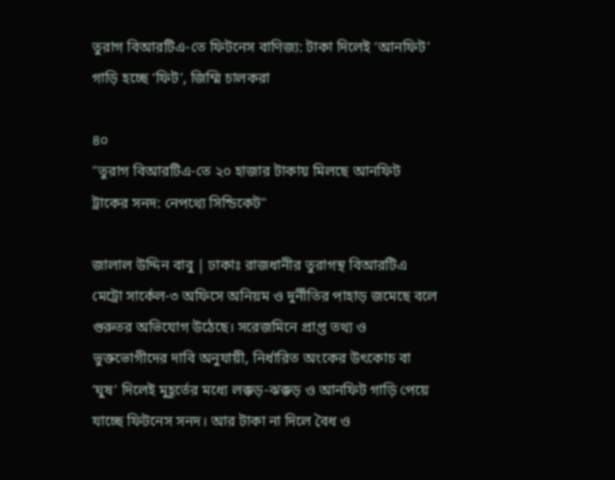তুরাগ বিআরটিএ-তে ফিটনেস বাণিজ্য: টাকা দিলেই ‘আনফিট’ গাড়ি হচ্ছে ‘ফিট’, জিম্মি চালকরা

৪০
"তুরাগ বিআরটিএ-তে ২০ হাজার টাকায় মিলছে আনফিট ট্রাকের সনদ: নেপথ্যে সিন্ডিকেট"

জালাল উদ্দিন বাবু | ঢাকাঃ রাজধানীর তুরাগস্থ বিআরটিএ মেট্রো সার্কেল-৩ অফিসে অনিয়ম ও দুর্নীতির পাহাড় জমেছে বলে গুরুতর অভিযোগ উঠেছে। সরেজমিনে প্রাপ্ত তথ্য ও ভুক্তভোগীদের দাবি অনুযায়ী, নির্ধারিত অংকের উৎকোচ বা ‘ঘুষ’ দিলেই মুহূর্তের মধ্যে লক্কড়-ঝক্কড় ও আনফিট গাড়ি পেয়ে যাচ্ছে ফিটনেস সনদ। আর টাকা না দিলে বৈধ ও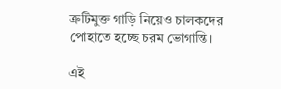ত্রুটিমুক্ত গাড়ি নিয়েও চালকদের পোহাতে হচ্ছে চরম ভোগান্তি।

এই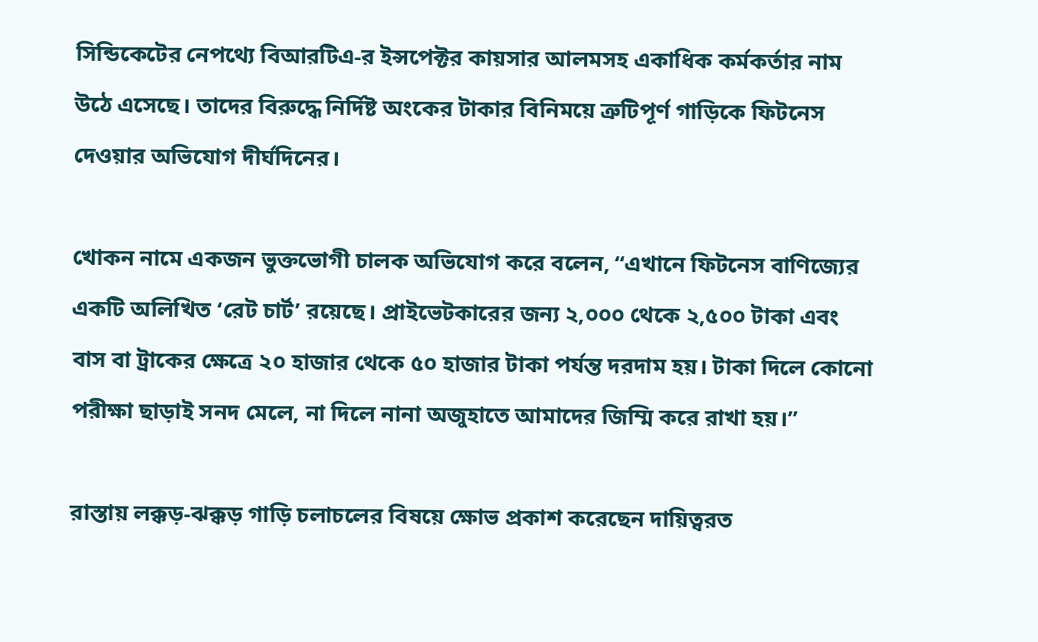সিন্ডিকেটের নেপথ্যে বিআরটিএ-র ইন্সপেক্টর কায়সার আলমসহ একাধিক কর্মকর্তার নাম উঠে এসেছে। তাদের বিরুদ্ধে নির্দিষ্ট অংকের টাকার বিনিময়ে ত্রুটিপূর্ণ গাড়িকে ফিটনেস দেওয়ার অভিযোগ দীর্ঘদিনের।

খোকন নামে একজন ভুক্তভোগী চালক অভিযোগ করে বলেন, “এখানে ফিটনেস বাণিজ্যের একটি অলিখিত ‘রেট চার্ট’ রয়েছে। প্রাইভেটকারের জন্য ২,০০০ থেকে ২,৫০০ টাকা এবং বাস বা ট্রাকের ক্ষেত্রে ২০ হাজার থেকে ৫০ হাজার টাকা পর্যন্ত দরদাম হয়। টাকা দিলে কোনো পরীক্ষা ছাড়াই সনদ মেলে, না দিলে নানা অজুহাতে আমাদের জিম্মি করে রাখা হয়।”

রাস্তায় লক্কড়-ঝক্কড় গাড়ি চলাচলের বিষয়ে ক্ষোভ প্রকাশ করেছেন দায়িত্বরত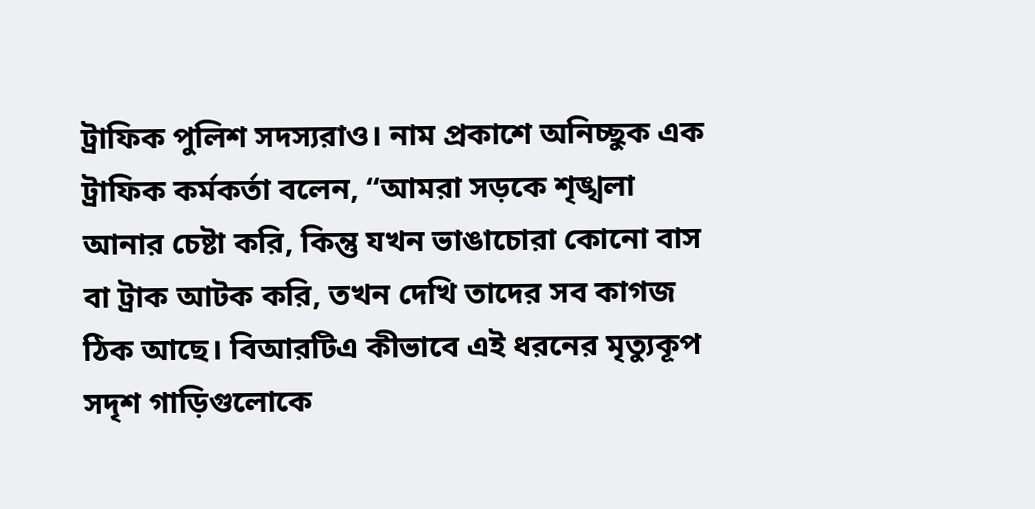ট্রাফিক পুলিশ সদস্যরাও। নাম প্রকাশে অনিচ্ছুক এক ট্রাফিক কর্মকর্তা বলেন, “আমরা সড়কে শৃঙ্খলা আনার চেষ্টা করি, কিন্তু যখন ভাঙাচোরা কোনো বাস বা ট্রাক আটক করি, তখন দেখি তাদের সব কাগজ ঠিক আছে। বিআরটিএ কীভাবে এই ধরনের মৃত্যুকূপ সদৃশ গাড়িগুলোকে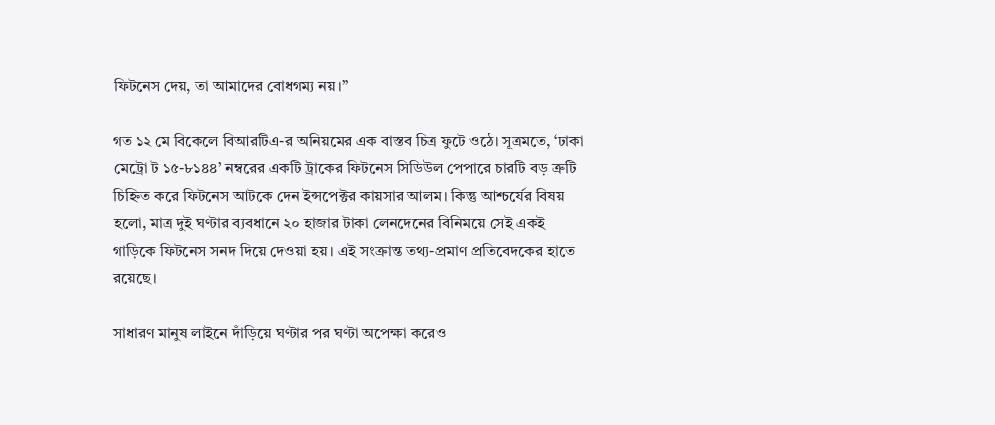ফিটনেস দেয়, তা আমাদের বোধগম্য নয়।”

গত ১২ মে বিকেলে বিআরটিএ-র অনিয়মের এক বাস্তব চিত্র ফুটে ওঠে। সূত্রমতে, ‘ঢাকা মেট্রো ট ১৫-৮১৪৪’ নম্বরের একটি ট্রাকের ফিটনেস সিডিউল পেপারে চারটি বড় ত্রুটি চিহ্নিত করে ফিটনেস আটকে দেন ইন্সপেক্টর কায়সার আলম। কিন্তু আশ্চর্যের বিষয় হলো, মাত্র দুই ঘণ্টার ব্যবধানে ২০ হাজার টাকা লেনদেনের বিনিময়ে সেই একই গাড়িকে ফিটনেস সনদ দিয়ে দেওয়া হয়। এই সংক্রান্ত তথ্য-প্রমাণ প্রতিবেদকের হাতে রয়েছে।

সাধারণ মানুষ লাইনে দাঁড়িয়ে ঘণ্টার পর ঘণ্টা অপেক্ষা করেও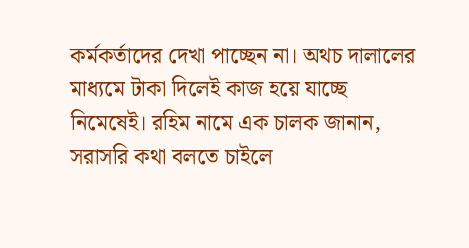কর্মকর্তাদের দেখা পাচ্ছেন না। অথচ দালালের মাধ্যমে টাকা দিলেই কাজ হয়ে যাচ্ছে নিমেষেই। রহিম নামে এক চালক জানান, সরাসরি কথা বলতে চাইলে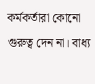কর্মকর্তারা কোনো গুরুত্ব দেন না। বাধ্য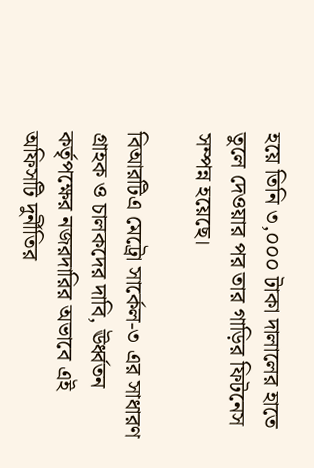হয়ে তিনি ৩,০০০ টাকা দালালের হাতে তুলে দেওয়ার পর তার গাড়ির ফিটনেস সম্পন্ন হয়েছে।

বিআরটিএ মেট্রো সার্কেল-৩ এর সাধারণ গ্রাহক ও চালকদের দাবি, ঊর্ধ্বতন কর্তৃপক্ষের নজরদারির অভাবে এই অফিসটি দুর্নীতির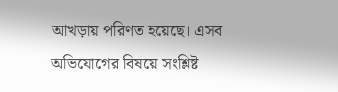আখড়ায় পরিণত হয়েছে। এসব অভিযোগের বিষয়ে সংশ্লিষ্ট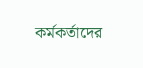কর্মকর্তাদের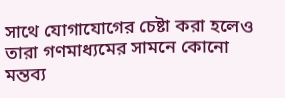সাথে যোগাযোগের চেষ্টা করা হলেও তারা গণমাধ্যমের সামনে কোনো মন্তব্য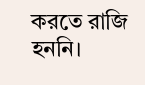করতে রাজি হননি।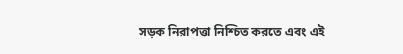সড়ক নিরাপত্তা নিশ্চিত করতে এবং এই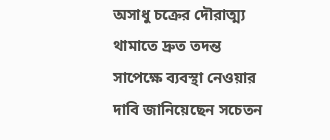অসাধু চক্রের দৌরাত্ম্য থামাতে দ্রুত তদন্ত সাপেক্ষে ব্যবস্থা নেওয়ার দাবি জানিয়েছেন সচেতন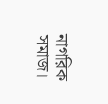নাগরিক সমাজ।